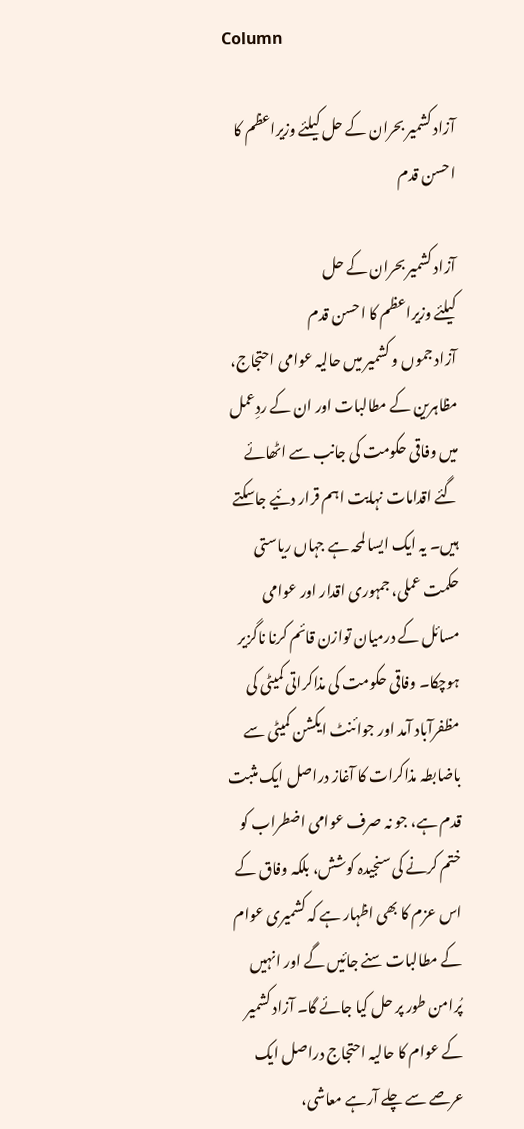Column

آزاد کشمیر بحران کے حل کیلئے وزیراعظم کا احسن قدم

آزاد کشمیر بحران کے حل
کیلئے وزیراعظم کا احسن قدم
آزاد جموں و کشمیر میں حالیہ عوامی احتجاج، مظاہرین کے مطالبات اور ان کے ردِعمل میں وفاقی حکومت کی جانب سے اٹھائے گئے اقدامات نہایت اہم قرار دئیے جاسکتے ہیں۔ یہ ایک ایسا لمحہ ہے جہاں ریاستی حکمت عملی، جمہوری اقدار اور عوامی مسائل کے درمیان توازن قائم کرنا ناگزیر ہوچکا۔ وفاقی حکومت کی مذاکراتی کمیٹی کی مظفرآباد آمد اور جوائنٹ ایکشن کمیٹی سے باضابطہ مذاکرات کا آغاز دراصل ایک مثبت قدم ہے، جو نہ صرف عوامی اضطراب کو ختم کرنے کی سنجیدہ کوشش، بلکہ وفاق کے اس عزم کا بھی اظہار ہے کہ کشمیری عوام کے مطالبات سنے جائیں گے اور انہیں پُرامن طور پر حل کیا جائے گا۔ آزاد کشمیر کے عوام کا حالیہ احتجاج دراصل ایک عرصے سے چلے آرہے معاشی،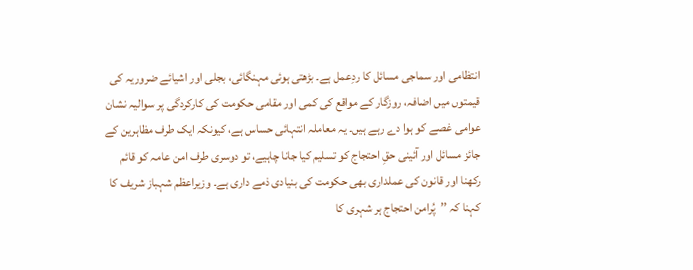انتظامی اور سماجی مسائل کا ردِعمل ہے۔ بڑھتی ہوئی مہنگائی، بجلی اور اشیائے ضروریہ کی قیمتوں میں اضافہ، روزگار کے مواقع کی کمی اور مقامی حکومت کی کارکردگی پر سوالیہ نشان عوامی غصے کو ہوا دے رہے ہیں۔ یہ معاملہ انتہائی حساس ہے، کیونکہ ایک طرف مظاہرین کے جائز مسائل اور آئینی حقِ احتجاج کو تسلیم کیا جانا چاہیے، تو دوسری طرف امن عامہ کو قائم رکھنا اور قانون کی عملداری بھی حکومت کی بنیادی ذمے داری ہے۔ وزیراعظم شہباز شریف کا کہنا کہ ’’پُرامن احتجاج ہر شہری کا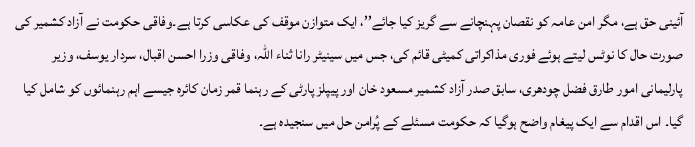آئینی حق ہے، مگر امن عامہ کو نقصان پہنچانے سے گریز کیا جائے’’، ایک متوازن موقف کی عکاسی کرتا ہے۔وفاقی حکومت نے آزاد کشمیر کی صورت حال کا نوٹس لیتے ہوئے فوری مذاکراتی کمیٹی قائم کی، جس میں سینیٹر رانا ثناء اللہ، وفاقی وزرا احسن اقبال، سردار یوسف، وزیر پارلیمانی امور طارق فضل چودھری، سابق صدر آزاد کشمیر مسعود خان اور پیپلز پارٹی کے رہنما قمر زمان کائرہ جیسے اہم رہنمائوں کو شامل کیا گیا۔ اس اقدام سے ایک پیغام واضح ہوگیا کہ حکومت مسئلے کے پُرامن حل میں سنجیدہ ہے۔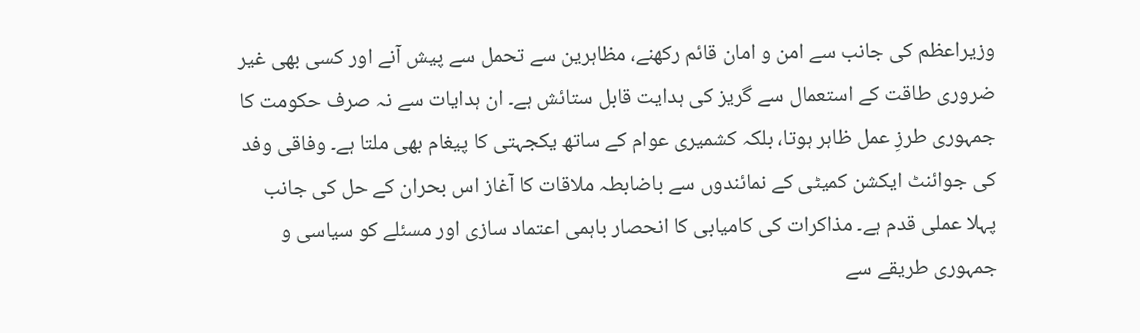وزیراعظم کی جانب سے امن و امان قائم رکھنے، مظاہرین سے تحمل سے پیش آنے اور کسی بھی غیر ضروری طاقت کے استعمال سے گریز کی ہدایت قابل ستائش ہے۔ ان ہدایات سے نہ صرف حکومت کا جمہوری طرزِ عمل ظاہر ہوتا، بلکہ کشمیری عوام کے ساتھ یکجہتی کا پیغام بھی ملتا ہے۔ وفاقی وفد کی جوائنٹ ایکشن کمیٹی کے نمائندوں سے باضابطہ ملاقات کا آغاز اس بحران کے حل کی جانب پہلا عملی قدم ہے۔ مذاکرات کی کامیابی کا انحصار باہمی اعتماد سازی اور مسئلے کو سیاسی و جمہوری طریقے سے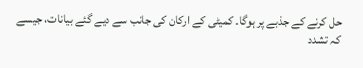حل کرنے کے جذبے پر ہوگا۔ کمیٹی کے ارکان کی جانب سے دیے گئے بیانات، جیسے کہ تشدد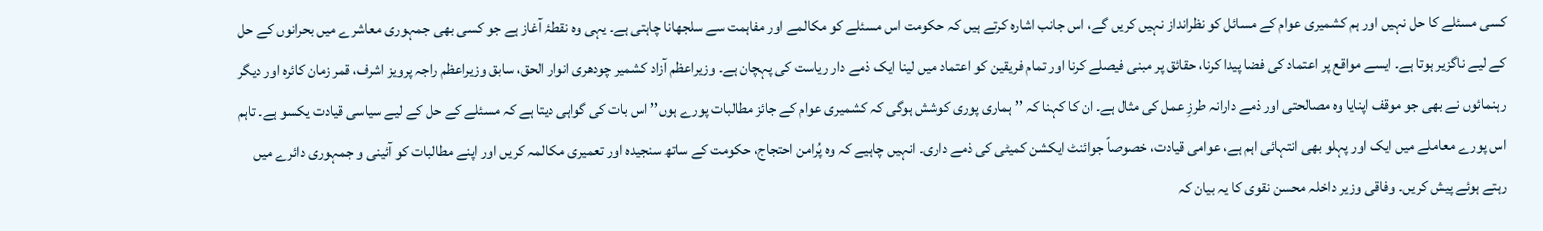کسی مسئلے کا حل نہیں اور ہم کشمیری عوام کے مسائل کو نظرانداز نہیں کریں گے، اس جانب اشارہ کرتے ہیں کہ حکومت اس مسئلے کو مکالمے اور مفاہمت سے سلجھانا چاہتی ہے۔ یہی وہ نقطۂ آغاز ہے جو کسی بھی جمہوری معاشرے میں بحرانوں کے حل کے لیے ناگزیر ہوتا ہے۔ ایسے مواقع پر اعتماد کی فضا پیدا کرنا، حقائق پر مبنی فیصلے کرنا اور تمام فریقین کو اعتماد میں لینا ایک ذمے دار ریاست کی پہچان ہے۔ وزیراعظم آزاد کشمیر چودھری انوار الحق، سابق وزیراعظم راجہ پرویز اشرف، قمر زمان کائرہ اور دیگر رہنمائوں نے بھی جو موقف اپنایا وہ مصالحتی اور ذمے دارانہ طرزِ عمل کی مثال ہے۔ ان کا کہنا کہ ’’ ہماری پوری کوشش ہوگی کہ کشمیری عوام کے جائز مطالبات پورے ہوں’’ اس بات کی گواہی دیتا ہے کہ مسئلے کے حل کے لیے سیاسی قیادت یکسو ہے۔ تاہم اس پورے معاملے میں ایک اور پہلو بھی انتہائی اہم ہے، عوامی قیادت، خصوصاً جوائنٹ ایکشن کمیٹی کی ذمے داری۔ انہیں چاہیے کہ وہ پُرامن احتجاج، حکومت کے ساتھ سنجیدہ اور تعمیری مکالمہ کریں اور اپنے مطالبات کو آئینی و جمہوری دائرے میں رہتے ہوئے پیش کریں۔ وفاقی وزیر داخلہ محسن نقوی کا یہ بیان کہ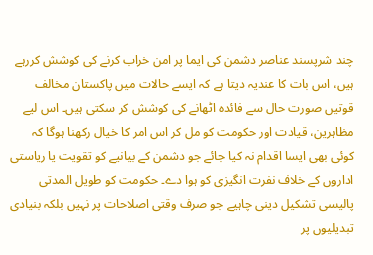چند شرپسند عناصر دشمن کی ایما پر امن خراب کرنے کی کوشش کررہے ہیں، اس بات کا عندیہ دیتا ہے کہ ایسے حالات میں پاکستان مخالف قوتیں صورت حال سے فائدہ اٹھانے کی کوشش کر سکتی ہیں۔ اس لیے مظاہرین، قیادت اور حکومت کو مل کر اس امر کا خیال رکھنا ہوگا کہ کوئی بھی ایسا اقدام نہ کیا جائے جو دشمن کے بیانیے کو تقویت یا ریاستی اداروں کے خلاف نفرت انگیزی کو ہوا دے۔ حکومت کو طویل المدتی پالیسی تشکیل دینی چاہیے جو صرف وقتی اصلاحات پر نہیں بلکہ بنیادی تبدیلیوں پر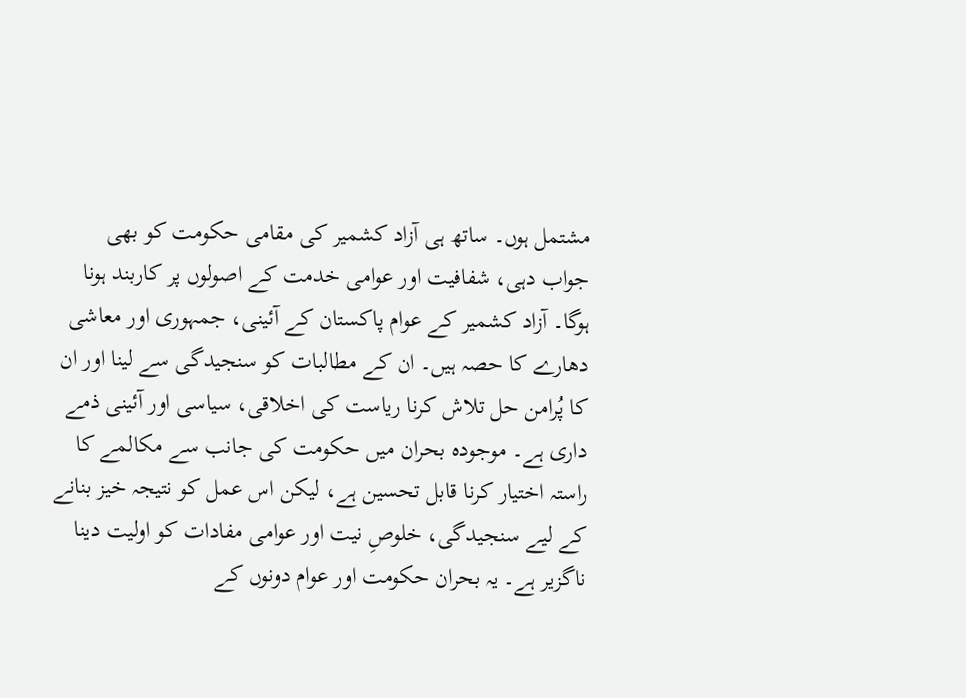مشتمل ہوں۔ ساتھ ہی آزاد کشمیر کی مقامی حکومت کو بھی جواب دہی، شفافیت اور عوامی خدمت کے اصولوں پر کاربند ہونا ہوگا۔ آزاد کشمیر کے عوام پاکستان کے آئینی، جمہوری اور معاشی دھارے کا حصہ ہیں۔ ان کے مطالبات کو سنجیدگی سے لینا اور ان کا پُرامن حل تلاش کرنا ریاست کی اخلاقی، سیاسی اور آئینی ذمے داری ہے۔ موجودہ بحران میں حکومت کی جانب سے مکالمے کا راستہ اختیار کرنا قابل تحسین ہے، لیکن اس عمل کو نتیجہ خیز بنانے کے لیے سنجیدگی، خلوصِ نیت اور عوامی مفادات کو اولیت دینا ناگزیر ہے۔ یہ بحران حکومت اور عوام دونوں کے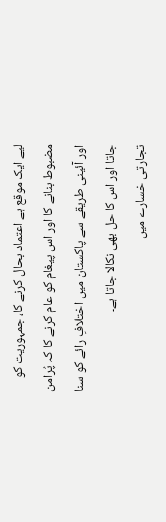لیے ایک موقع ہے اعتماد بحال کرنے کا، جمہوریت کو مضبوط بنانے کا اور اس پیغام کو عام کرنے کا کہ پُرامن اور آئینی طریقے سے پاکستان میں اختلافِ رائے کو سنا جاتا اور اس کا حل بھی نکالا جاتا ہے۔
تجارتی خسارے میں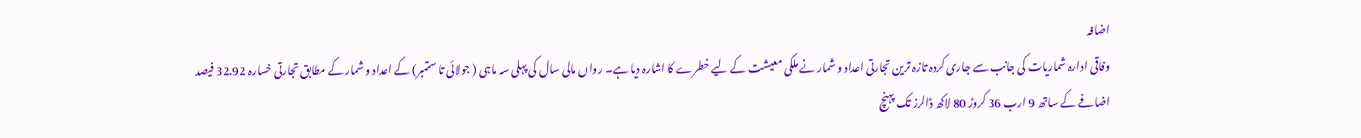اضافہ
وفاقی ادارہ شماریات کی جانب سے جاری کردہ تازہ ترین تجارتی اعداد و شمار نے ملکی معیشت کے لیے خطرے کا اشارہ دیا ہے۔ رواں مالی سال کی پہلی سہ ماہی ( جولائی تا ستمبر) کے اعداد و شمار کے مطابق تجارتی خسارہ 32.92 فیصد اضافے کے ساتھ 9 ارب 36 کروڑ 80 لاکھ ڈالرز تک پہنچ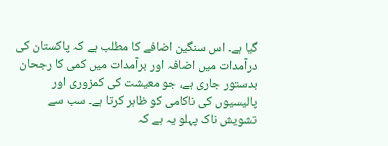گیا ہے۔ اس سنگین اضافے کا مطلب ہے کہ پاکستان کی درآمدات میں اضافہ اور برآمدات میں کمی کا رجحان بدستور جاری ہے، جو معیشت کی کمزوری اور پالیسیوں کی ناکامی کو ظاہر کرتا ہے۔ سب سے تشویش ناک پہلو یہ ہے کہ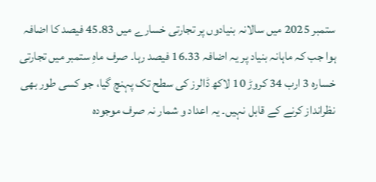ستمبر 2025 میں سالانہ بنیادوں پر تجارتی خسارے میں 45.83 فیصد کا اضافہ ہوا جب کہ ماہانہ بنیاد پر یہ اضافہ 16.33 فیصد رہا۔ صرف ماہِ ستمبر میں تجارتی خسارہ 3 ارب 34 کروڑ 10 لاکھ ڈالرز کی سطح تک پہنچ گیا، جو کسی طور بھی نظرانداز کرنے کے قابل نہیں۔ یہ اعداد و شمار نہ صرف موجودہ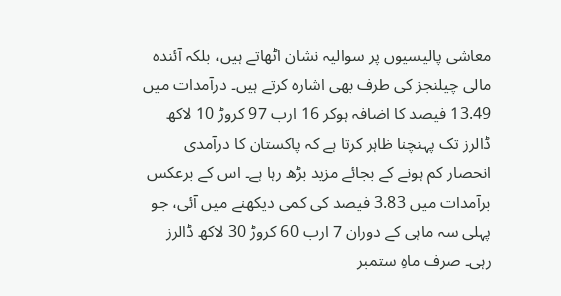معاشی پالیسیوں پر سوالیہ نشان اٹھاتے ہیں، بلکہ آئندہ مالی چیلنجز کی طرف بھی اشارہ کرتے ہیں۔ درآمدات میں 13.49 فیصد کا اضافہ ہوکر 16 ارب 97 کروڑ 10 لاکھ ڈالرز تک پہنچنا ظاہر کرتا ہے کہ پاکستان کا درآمدی انحصار کم ہونے کے بجائے مزید بڑھ رہا ہے۔ اس کے برعکس برآمدات میں 3.83 فیصد کی کمی دیکھنے میں آئی، جو پہلی سہ ماہی کے دوران 7 ارب 60 کروڑ 30 لاکھ ڈالرز رہی۔ صرف ماہِ ستمبر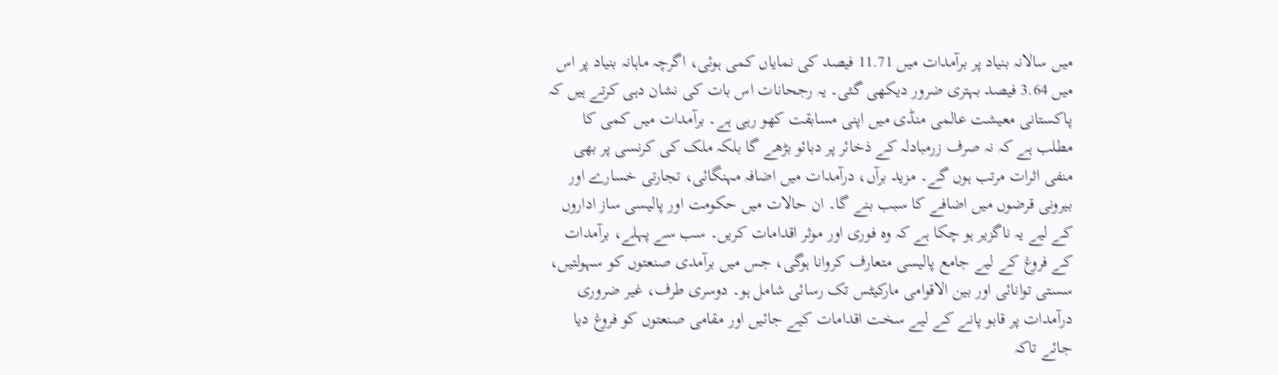میں سالانہ بنیاد پر برآمدات میں 11.71 فیصد کی نمایاں کمی ہوئی، اگرچہ ماہانہ بنیاد پر اس میں 3.64 فیصد بہتری ضرور دیکھی گئی۔ یہ رجحانات اس بات کی نشان دہی کرتے ہیں کہ پاکستانی معیشت عالمی منڈی میں اپنی مسابقت کھو رہی ہے۔ برآمدات میں کمی کا مطلب ہے کہ نہ صرف زرمبادلہ کے ذخائر پر دبائو بڑھے گا بلکہ ملک کی کرنسی پر بھی منفی اثرات مرتب ہوں گے۔ مزید برآں، درآمدات میں اضافہ مہنگائی، تجارتی خسارے اور بیرونی قرضوں میں اضافے کا سبب بنے گا۔ ان حالات میں حکومت اور پالیسی ساز اداروں کے لیے یہ ناگزیر ہو چکا ہے کہ وہ فوری اور موثر اقدامات کریں۔ سب سے پہلے، برآمدات کے فروغ کے لیے جامع پالیسی متعارف کروانا ہوگی، جس میں برآمدی صنعتوں کو سہولتیں، سستی توانائی اور بین الاقوامی مارکیٹس تک رسائی شامل ہو۔ دوسری طرف، غیر ضروری درآمدات پر قابو پانے کے لیے سخت اقدامات کیے جائیں اور مقامی صنعتوں کو فروغ دیا جائے تاکہ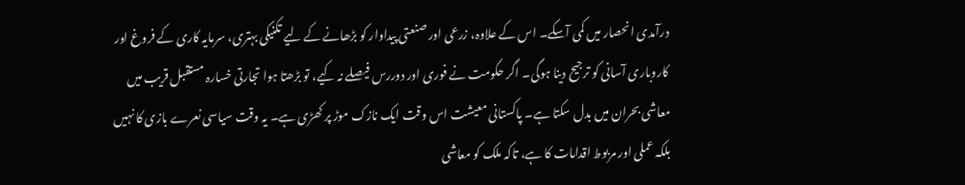درآمدی انحصار میں کمی آسکے۔ اس کے علاوہ، زرعی اور صنعتی پیداوار کو بڑھانے کے لیے تکنیکی بہتری، سرمایہ کاری کے فروغ اور کاروباری آسانی کو ترجیح دینا ہوگی۔ اگر حکومت نے فوری اور دوررس فیصلے نہ کیے، تو بڑھتا ہوا تجارتی خسارہ مستقبل قریب میں معاشی بحران میں بدل سکتا ہے۔ پاکستانی معیشت اس وقت ایک نازک موڑ پر کھڑی ہے۔ یہ وقت سیاسی نعرے بازی کا نہیں بلکہ عملی اور مربوط اقدامات کا ہے، تاکہ ملک کو معاشی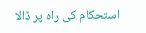استحکام کی راہ پر ڈالا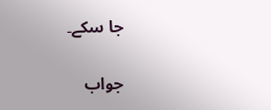جا سکے۔

جواب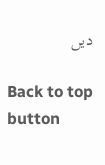دیں

Back to top button